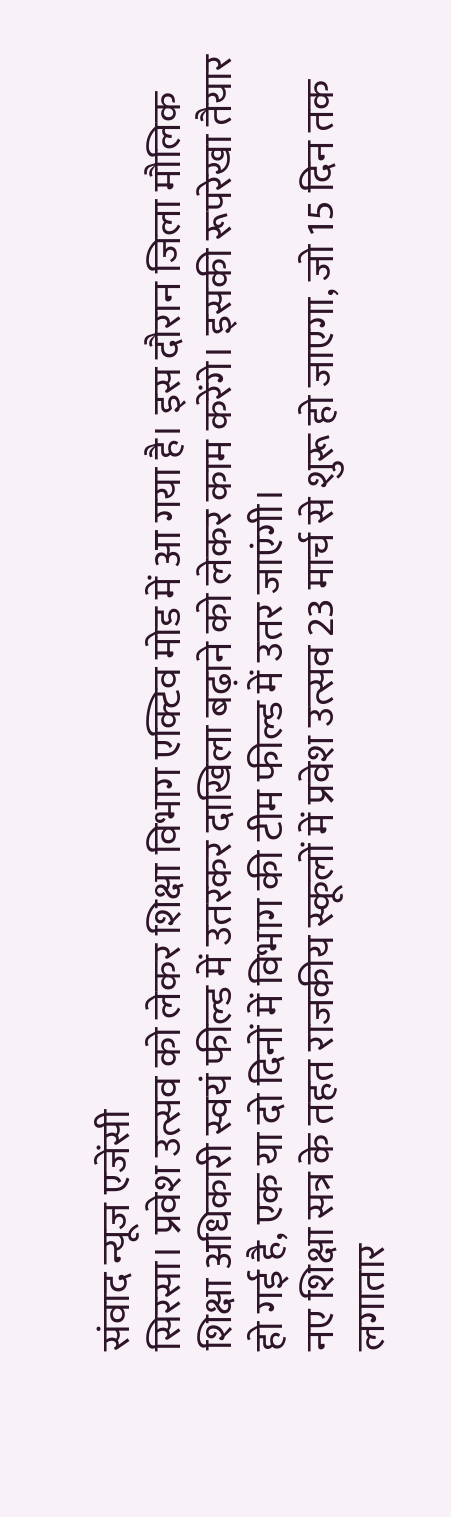संवाद न्यूज एजेंसी
सिरसा। प्रवेश उत्सव को लेकर शिक्षा विभाग एक्टिव मोड में आ गया है। इस दौरान जिला मौलिक शिक्षा अधिकारी स्वयं फील्ड में उतरकर दाखिला बढ़ाने को लेकर काम करेंगे। इसकी रूपरेखा तैयार हो गई है, एक या दो दिनों में विभाग की टीम फील्ड में उतर जाएंगी।
नए शिक्षा सत्र के तहत राजकीय स्कूलों में प्रवेश उत्सव 23 मार्च से शुरू हो जाएगा, जो 15 दिन तक लगातार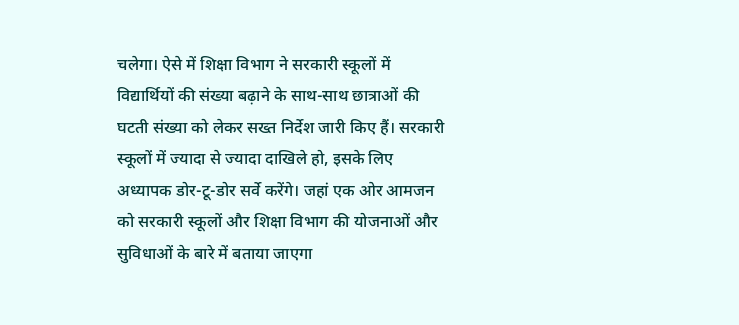चलेगा। ऐसे में शिक्षा विभाग ने सरकारी स्कूलों में विद्यार्थियों की संख्या बढ़ाने के साथ-साथ छात्राओं की घटती संख्या को लेकर सख्त निर्देश जारी किए हैं। सरकारी स्कूलों में ज्यादा से ज्यादा दाखिले हो, इसके लिए अध्यापक डोर-टू-डोर सर्वे करेंगे। जहां एक ओर आमजन को सरकारी स्कूलों और शिक्षा विभाग की योजनाओं और सुविधाओं के बारे में बताया जाएगा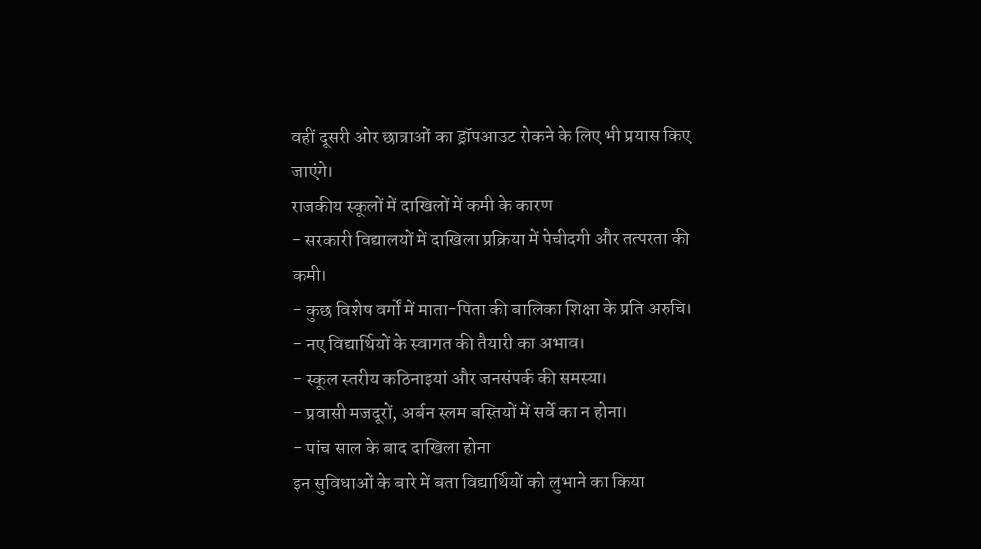वहीं दूसरी ओर छात्राओं का ड्रॉपआउट रोकने के लिए भी प्रयास किए जाएंगे।
राजकीय स्कूलों में दाखिलों में कमी के कारण
- सरकारी विद्यालयों में दाखिला प्रक्रिया में पेचीदगी और तत्परता की कमी।
- कुछ विशेष वर्गों में माता-पिता की बालिका शिक्षा के प्रति अरुचि।
- नए विद्यार्थियों के स्वागत की तैयारी का अभाव।
- स्कूल स्तरीय कठिनाइयां और जनसंपर्क की समस्या।
- प्रवासी मजदूरों, अर्बन स्लम बस्तियों में सर्वे का न होना।
- पांच साल के बाद दाखिला होना
इन सुविधाओं के बारे में बता विद्यार्थियों को लुभाने का किया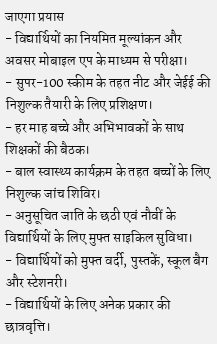जाएगा प्रयास
- विद्यार्थियों का नियमित मूल्यांकन और अवसर मोबाइल एप के माध्यम से परीक्षा।
- सुपर-100 स्कीम के तहत नीट और जेईई की निशुल्क तैयारी के लिए प्रशिक्षण।
- हर माह बच्चे और अभिभावकों के साथ शिक्षकों की बैठक।
- बाल स्वास्थ्य कार्यक्रम के तहत बच्चों के लिए निशुल्क जांच शिविर।
- अनुसूचित जाति के छठी एवं नौवीं के विद्यार्थियों के लिए मुफ्त साइकिल सुविधा।
- विद्यार्थियों को मुफ्त वर्दी, पुस्तकें, स्कूल बैग और स्टेशनरी।
- विद्यार्थियों के लिए अनेक प्रकार की छात्रवृत्ति।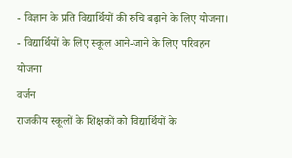- विज्ञान के प्रति विद्यार्थियों की रुचि बढ़ाने के लिए योजना।
- विद्यार्थियों के लिए स्कूल आने-जाने के लिए परिवहन योजना
वर्जन
राजकीय स्कूलों के शिक्षकों को विद्यार्थियों के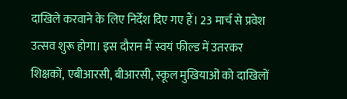दाखिले करवाने के लिए निर्देश दिए गए हैं। 23 मार्च से प्रवेश उत्सव शुरू होगा। इस दौरान मैं स्वयं फील्ड में उतरकर शिक्षकों, एबीआरसी, बीआरसी, स्कूल मुखियाओं को दाखिलों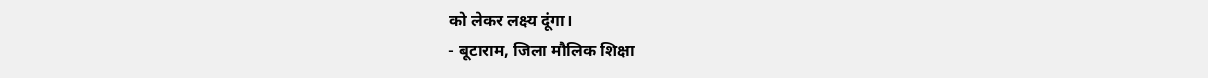को लेकर लक्ष्य दूंगा।
- बूटाराम, जिला मौलिक शिक्षा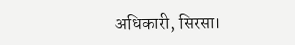अधिकारी, सिरसा।